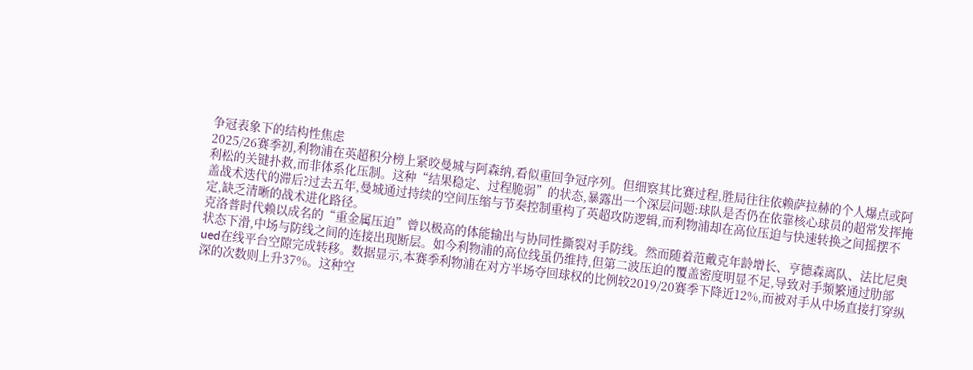争冠表象下的结构性焦虑
2025/26赛季初,利物浦在英超积分榜上紧咬曼城与阿森纳,看似重回争冠序列。但细察其比赛过程,胜局往往依赖萨拉赫的个人爆点或阿利松的关键扑救,而非体系化压制。这种“结果稳定、过程脆弱”的状态,暴露出一个深层问题:球队是否仍在依靠核心球员的超常发挥掩盖战术迭代的滞后?过去五年,曼城通过持续的空间压缩与节奏控制重构了英超攻防逻辑,而利物浦却在高位压迫与快速转换之间摇摆不定,缺乏清晰的战术进化路径。
克洛普时代赖以成名的“重金属压迫”曾以极高的体能输出与协同性撕裂对手防线。然而随着范戴克年龄增长、亨德森离队、法比尼奥状态下滑,中场与防线之间的连接出现断层。如今利物浦的高位线虽仍维持,但第二波压迫的覆盖密度明显不足,导致对手频繁通过肋部ued在线平台空隙完成转移。数据显示,本赛季利物浦在对方半场夺回球权的比例较2019/20赛季下降近12%,而被对手从中场直接打穿纵深的次数则上升37%。这种空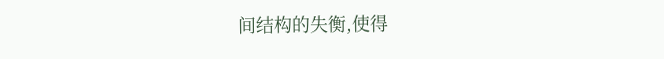间结构的失衡,使得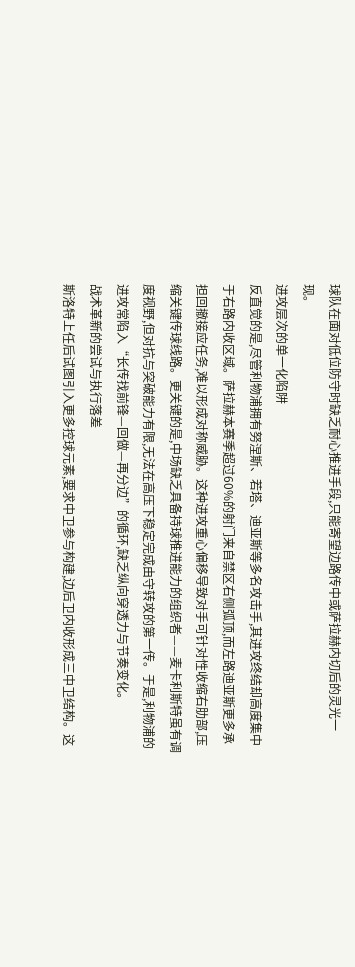球队在面对低位防守时缺乏耐心推进手段,只能寄望边路传中或萨拉赫内切后的灵光一现。
进攻层次的单一化陷阱
反直觉的是,尽管利物浦拥有努涅斯、若塔、迪亚斯等多名攻击手,其进攻终结却高度集中于右路内收区域。萨拉赫本赛季超过60%的射门来自禁区右侧弧顶,而左路迪亚斯更多承担回撤接应任务,难以形成对称威胁。这种进攻重心偏移导致对手可针对性收缩右肋部,压缩关键传球线路。更关键的是,中场缺乏具备持球推进能力的组织者——麦卡利斯特虽有调度视野,但对抗与突破能力有限,无法在高压下稳定完成由守转攻的第一传。于是,利物浦的进攻常陷入“长传找前锋—回做—再分边”的循环,缺乏纵向穿透力与节奏变化。
战术革新的尝试与执行落差
斯洛特上任后试图引入更多控球元素,要求中卫参与构建,边后卫内收形成三中卫结构。这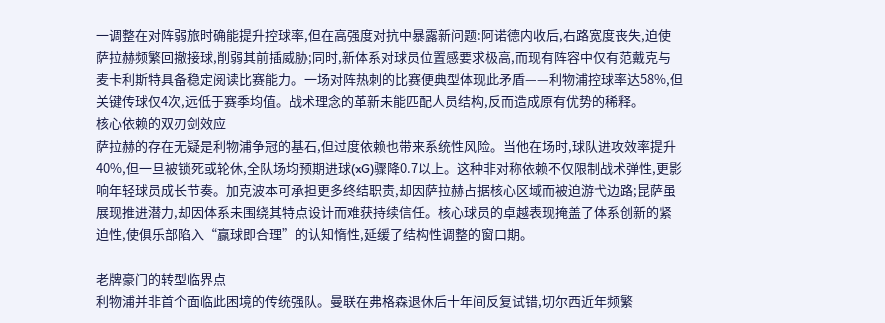一调整在对阵弱旅时确能提升控球率,但在高强度对抗中暴露新问题:阿诺德内收后,右路宽度丧失,迫使萨拉赫频繁回撤接球,削弱其前插威胁;同时,新体系对球员位置感要求极高,而现有阵容中仅有范戴克与麦卡利斯特具备稳定阅读比赛能力。一场对阵热刺的比赛便典型体现此矛盾——利物浦控球率达58%,但关键传球仅4次,远低于赛季均值。战术理念的革新未能匹配人员结构,反而造成原有优势的稀释。
核心依赖的双刃剑效应
萨拉赫的存在无疑是利物浦争冠的基石,但过度依赖也带来系统性风险。当他在场时,球队进攻效率提升40%,但一旦被锁死或轮休,全队场均预期进球(xG)骤降0.7以上。这种非对称依赖不仅限制战术弹性,更影响年轻球员成长节奏。加克波本可承担更多终结职责,却因萨拉赫占据核心区域而被迫游弋边路;昆萨虽展现推进潜力,却因体系未围绕其特点设计而难获持续信任。核心球员的卓越表现掩盖了体系创新的紧迫性,使俱乐部陷入“赢球即合理”的认知惰性,延缓了结构性调整的窗口期。

老牌豪门的转型临界点
利物浦并非首个面临此困境的传统强队。曼联在弗格森退休后十年间反复试错,切尔西近年频繁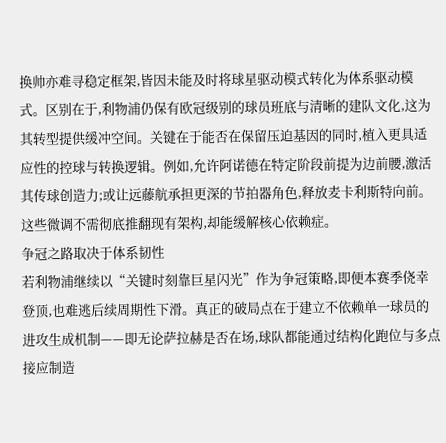换帅亦难寻稳定框架,皆因未能及时将球星驱动模式转化为体系驱动模式。区别在于,利物浦仍保有欧冠级别的球员班底与清晰的建队文化,这为其转型提供缓冲空间。关键在于能否在保留压迫基因的同时,植入更具适应性的控球与转换逻辑。例如,允许阿诺德在特定阶段前提为边前腰,激活其传球创造力;或让远藤航承担更深的节拍器角色,释放麦卡利斯特向前。这些微调不需彻底推翻现有架构,却能缓解核心依赖症。
争冠之路取决于体系韧性
若利物浦继续以“关键时刻靠巨星闪光”作为争冠策略,即便本赛季侥幸登顶,也难逃后续周期性下滑。真正的破局点在于建立不依赖单一球员的进攻生成机制——即无论萨拉赫是否在场,球队都能通过结构化跑位与多点接应制造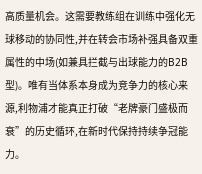高质量机会。这需要教练组在训练中强化无球移动的协同性,并在转会市场补强具备双重属性的中场(如兼具拦截与出球能力的B2B型)。唯有当体系本身成为竞争力的核心来源,利物浦才能真正打破“老牌豪门盛极而衰”的历史循环,在新时代保持持续争冠能力。